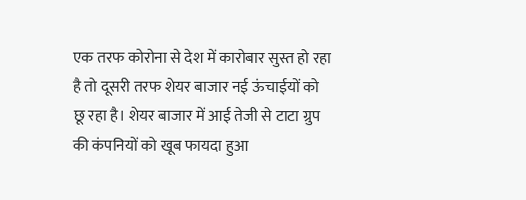एक तरफ कोरोना से देश में कारोबार सुस्त हो रहा है तो दूसरी तरफ शेयर बाजार नई ऊंचाईयों को छू रहा है। शेयर बाजार में आई तेजी से टाटा ग्रुप की कंपनियों को खूब फायदा हुआ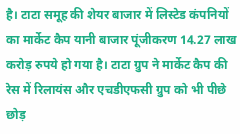है। टाटा समूह की शेयर बाजार में लिस्टेड कंपनियों का मार्केट कैप यानी बाजार पूंजीकरण 14.27 लाख करोड़ रुपये हो गया है। टाटा ग्रुप ने मार्केट कैप की रेस में रिलायंस और एचडीएफसी ग्रुप को भी पीछे छोड़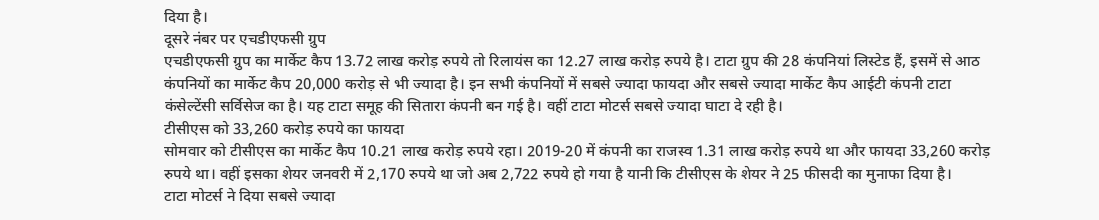दिया है।
दूसरे नंबर पर एचडीएफसी ग्रुप
एचडीएफसी ग्रुप का मार्केट कैप 13.72 लाख करोड़ रुपये तो रिलायंस का 12.27 लाख करोड़ रुपये है। टाटा ग्रुप की 28 कंपनियां लिस्टेड हैं, इसमें से आठ कंपनियों का मार्केट कैप 20,000 करोड़ से भी ज्यादा है। इन सभी कंपनियों में सबसे ज्यादा फायदा और सबसे ज्यादा मार्केट कैप आईटी कंपनी टाटा कंसेल्टेंसी सर्विसेज का है। यह टाटा समूह की सितारा कंपनी बन गई है। वहीं टाटा मोटर्स सबसे ज्यादा घाटा दे रही है।
टीसीएस को 33,260 करोड़ रुपये का फायदा
सोमवार को टीसीएस का मार्केट कैप 10.21 लाख करोड़ रुपये रहा। 2019-20 में कंपनी का राजस्व 1.31 लाख करोड़ रुपये था और फायदा 33,260 करोड़ रुपये था। वहीं इसका शेयर जनवरी में 2,170 रुपये था जो अब 2,722 रुपये हो गया है यानी कि टीसीएस के शेयर ने 25 फीसदी का मुनाफा दिया है।
टाटा मोटर्स ने दिया सबसे ज्यादा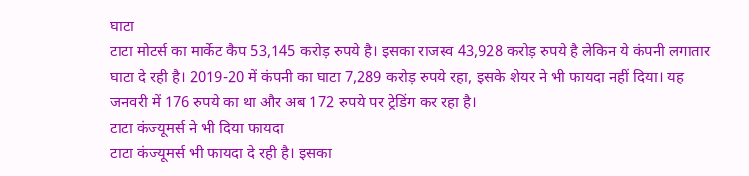घाटा
टाटा मोटर्स का मार्केट कैप 53,145 करोड़ रुपये है। इसका राजस्व 43,928 करोड़ रुपये है लेकिन ये कंपनी लगातार घाटा दे रही है। 2019-20 में कंपनी का घाटा 7,289 करोड़ रुपये रहा, इसके शेयर ने भी फायदा नहीं दिया। यह जनवरी में 176 रुपये का था और अब 172 रुपये पर ट्रेडिंग कर रहा है।
टाटा कंज्यूमर्स ने भी दिया फायदा
टाटा कंज्यूमर्स भी फायदा दे रही है। इसका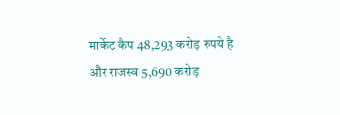मार्केट कैप 48,293 करोड़ रुपये है और राजस्व 5,690 करोड़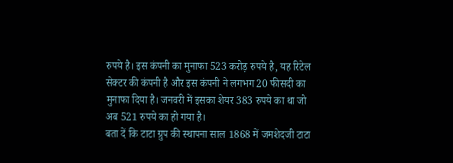रुपये है। इस कंपनी का मुनाफा 523 करोड़ रुपये है, यह रिटेल सेक्टर की कंपनी है और इस कंपनी ने लगभग 20 फीसदी का मुनाफा दिया है। जनवरी में इसका शेयर 383 रुपये का था जो अब 521 रुपये का हो गया है।
बता दें कि टाटा ग्रुप की स्थापना साल 1868 में जमशेदजी टाटा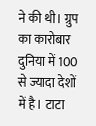ने की थी। ग्रुप का कारोबार दुनिया में 100 से ज्यादा देशों में है। टाटा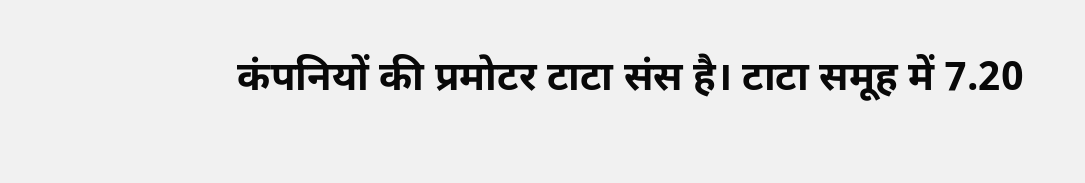कंपनियों की प्रमोटर टाटा संस है। टाटा समूह में 7.20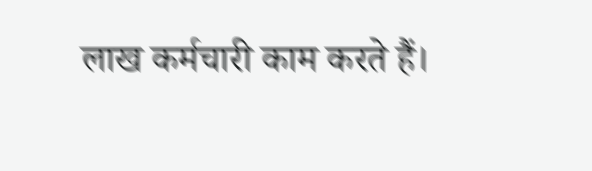लाख कर्मचारी काम करते हैं।